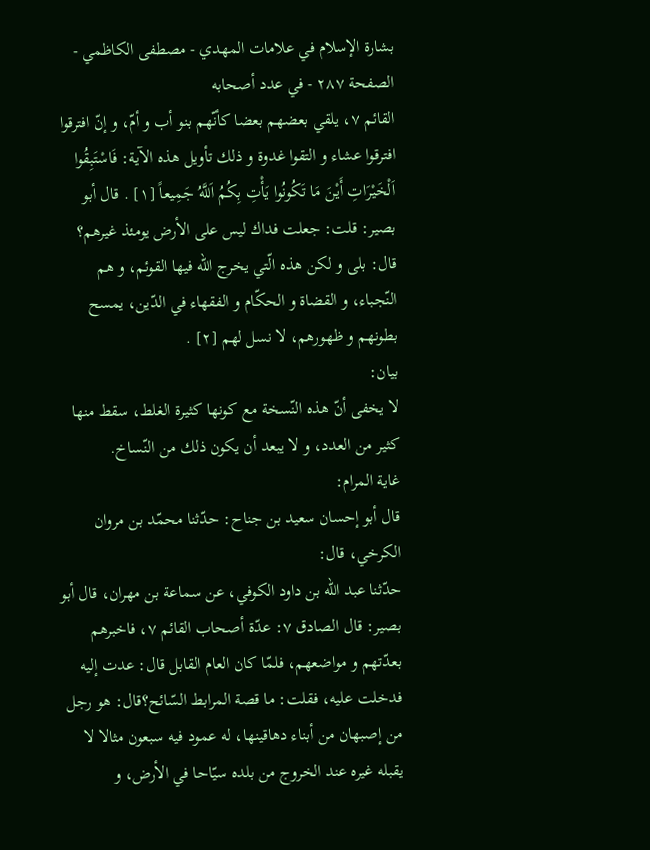بشارة الإسلام في علامات المهدي - مصطفى الكاظمي - الصفحة ٢٨٧ - في عدد أصحابه
القائم ٧، يلقي بعضهم بعضا كأنّهم بنو أب و أمّ، و إنّ افترقوا افترقوا عشاء و التقوا غدوة و ذلك تأويل هذه الآية: فَاسْتَبِقُوا اَلْخَيْرَاتِ أَيْنَ مَا تَكُونُوا يَأْتِ بِكُمُ اَللَّهُ جَمِيعاً [١] . قال أبو بصير: قلت: جعلت فداك ليس على الأرض يومئذ غيرهم؟ قال: بلى و لكن هذه الّتي يخرج اللّه فيها القوئم، و هم النّجباء، و القضاة و الحكّام و الفقهاء في الدّين، يمسح بطونهم و ظهورهم، لا نسل لهم [٢] .
بيان:
لا يخفى أنّ هذه النّسخة مع كونها كثيرة الغلط، سقط منها كثير من العدد، و لا يبعد أن يكون ذلك من النّساخ.
غاية المرام:
قال أبو إحسان سعيد بن جناح: حدّثنا محمّد بن مروان الكرخي، قال:
حدّثنا عبد اللّه بن داود الكوفي، عن سماعة بن مهران، قال أبو بصير: قال الصادق ٧: عدّة أصحاب القائم ٧، فاخبرهم بعدّتهم و مواضعهم، فلمّا كان العام القابل قال: عدت إليه فدخلت عليه، فقلت: ما قصة المرابط السّائح؟قال: هو رجل من إصبهان من أبناء دهاقينها، له عمود فيه سبعون مثالا لا يقبله غيره عند الخروج من بلده سيّاحا في الأرض، و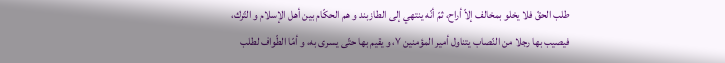طلب الحقّ فلا يخلو بمخالف إلاّ أراح، ثمّ أنّه ينتهي إلى الطازبند و هم الحكّام بين أهل الإسلام و التّرك، فيصيب بها رجلا من النّصاب يتناول أمير المؤمنين ٧، و يقيم بها حتّى يسرى به، و أمّا الطّواف لطلب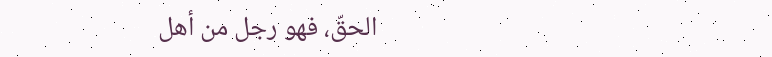الحقّ، فهو رجل من أهل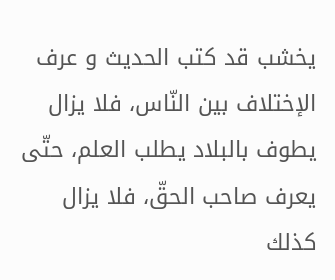يخشب قد كتب الحديث و عرف الإختلاف بين النّاس، فلا يزال يطوف بالبلاد يطلب العلم، حتّى يعرف صاحب الحقّ، فلا يزال كذلك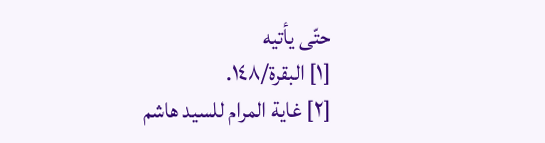حتّى يأتيه
[١] البقرة/١٤٨.
[٢] غاية المرام للسيد هاشم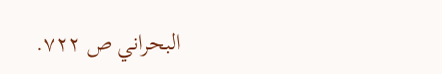البحراني ص ٧٢٢.